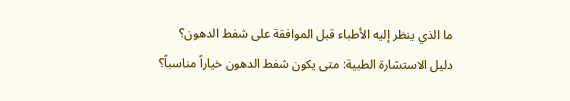ما الذي ينظر إليه الأطباء قبل الموافقة على شفط الدهون؟
دليل الاستشارة الطبية: متى يكون شفط الدهون خياراً مناسباً؟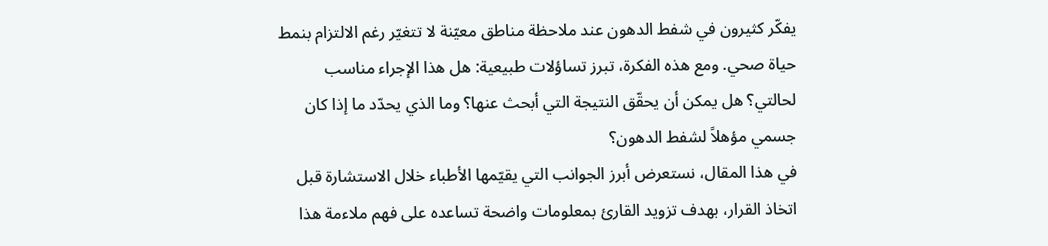يفكّر كثيرون في شفط الدهون عند ملاحظة مناطق معيّنة لا تتغيّر رغم الالتزام بنمط حياة صحي. ومع هذه الفكرة، تبرز تساؤلات طبيعية: هل هذا الإجراء مناسب لحالتي؟ هل يمكن أن يحقّق النتيجة التي أبحث عنها؟ وما الذي يحدّد ما إذا كان جسمي مؤهلاً لشفط الدهون؟
في هذا المقال، نستعرض أبرز الجوانب التي يقيّمها الأطباء خلال الاستشارة قبل اتخاذ القرار، بهدف تزويد القارئ بمعلومات واضحة تساعده على فهم ملاءمة هذا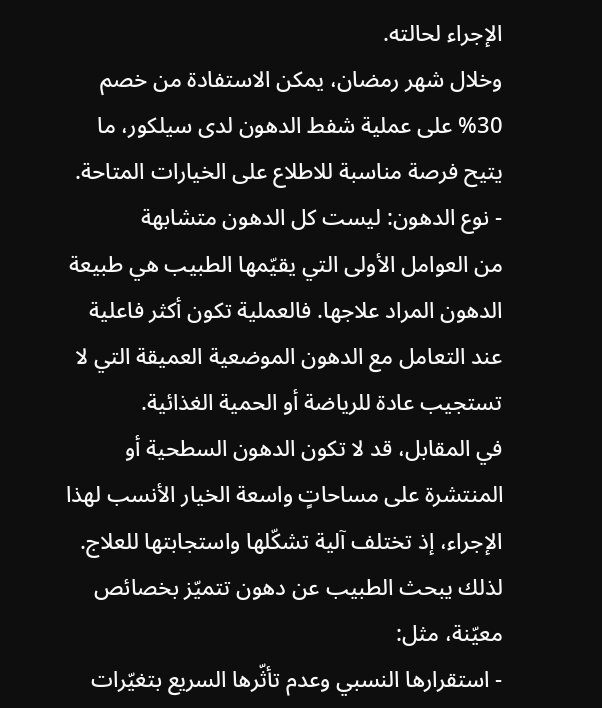الإجراء لحالته.
وخلال شهر رمضان، يمكن الاستفادة من خصم 30% على عملية شفط الدهون لدى سيلكور، ما يتيح فرصة مناسبة للاطلاع على الخيارات المتاحة.
- نوع الدهون: ليست كل الدهون متشابهة
من العوامل الأولى التي يقيّمها الطبيب هي طبيعة الدهون المراد علاجها. فالعملية تكون أكثر فاعلية عند التعامل مع الدهون الموضعية العميقة التي لا تستجيب عادة للرياضة أو الحمية الغذائية.
في المقابل، قد لا تكون الدهون السطحية أو المنتشرة على مساحاتٍ واسعة الخيار الأنسب لهذا الإجراء، إذ تختلف آلية تشكّلها واستجابتها للعلاج. لذلك يبحث الطبيب عن دهون تتميّز بخصائص معيّنة، مثل:
- استقرارها النسبي وعدم تأثّرها السريع بتغيّرات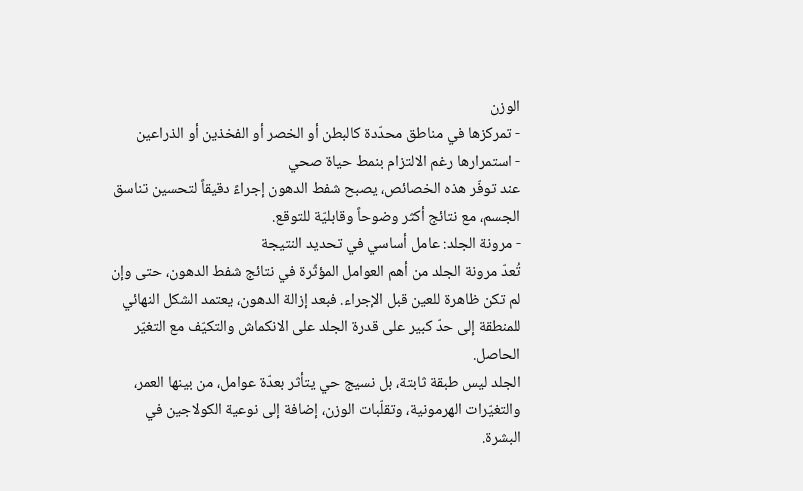الوزن
- تمركزها في مناطق محدّدة كالبطن أو الخصر أو الفخذين أو الذراعين
- استمرارها رغم الالتزام بنمط حياة صحي
عند توفّر هذه الخصائص، يصبح شفط الدهون إجراءً دقيقاً لتحسين تناسق الجسم، مع نتائج أكثر وضوحاً وقابليّة للتوقع.
- مرونة الجلد: عامل أساسي في تحديد النتيجة
تُعدّ مرونة الجلد من أهم العوامل المؤثّرة في نتائج شفط الدهون، حتى وإن لم تكن ظاهرة للعين قبل الإجراء. فبعد إزالة الدهون، يعتمد الشكل النهائي للمنطقة إلى حدّ كبير على قدرة الجلد على الانكماش والتكيّف مع التغيّر الحاصل.
الجلد ليس طبقة ثابتة، بل نسيج حي يتأثر بعدّة عوامل، من بينها العمر، والتغيّرات الهرمونية، وتقلّبات الوزن، إضافة إلى نوعية الكولاجين في البشرة.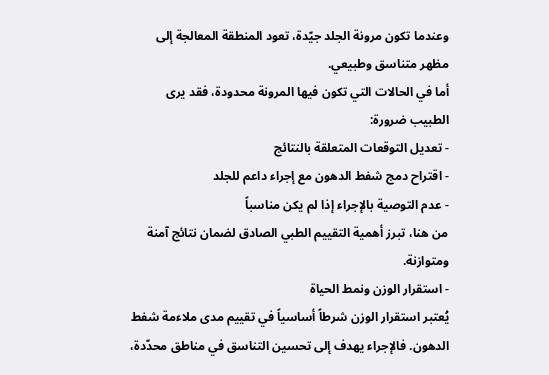وعندما تكون مرونة الجلد جيّدة، تعود المنطقة المعالجة إلى مظهر متناسق وطبيعي.
أما في الحالات التي تكون فيها المرونة محدودة، فقد يرى الطبيب ضرورة:
- تعديل التوقعات المتعلقة بالنتائج
- اقتراح دمج شفط الدهون مع إجراء داعم للجلد
- عدم التوصية بالإجراء إذا لم يكن مناسباً
من هنا، تبرز أهمية التقييم الطبي الصادق لضمان نتائج آمنة ومتوازنة.
- استقرار الوزن ونمط الحياة
يُعتبر استقرار الوزن شرطاً أساسياً في تقييم مدى ملاءمة شفط الدهون. فالإجراء يهدف إلى تحسين التناسق في مناطق محدّدة،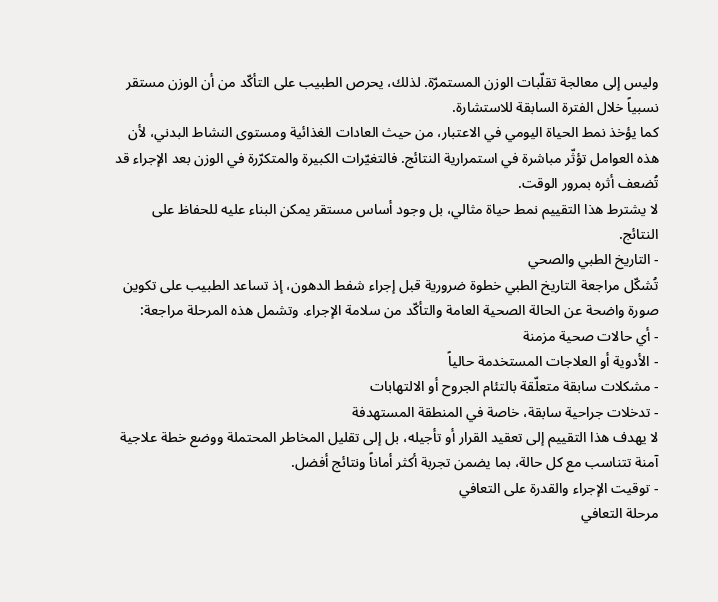وليس إلى معالجة تقلّبات الوزن المستمرّة. لذلك، يحرص الطبيب على التأكّد من أن الوزن مستقر نسبياً خلال الفترة السابقة للاستشارة.
كما يؤخذ نمط الحياة اليومي في الاعتبار، من حيث العادات الغذائية ومستوى النشاط البدني، لأن هذه العوامل تؤثّر مباشرة في استمرارية النتائج. فالتغيّرات الكبيرة والمتكرّرة في الوزن بعد الإجراء قد تُضعف أثره بمرور الوقت.
لا يشترط هذا التقييم نمط حياة مثالي، بل وجود أساس مستقر يمكن البناء عليه للحفاظ على النتائج.
- التاريخ الطبي والصحي
تُشكّل مراجعة التاريخ الطبي خطوة ضرورية قبل إجراء شفط الدهون، إذ تساعد الطبيب على تكوين صورة واضحة عن الحالة الصحية العامة والتأكّد من سلامة الإجراء. وتشمل هذه المرحلة مراجعة:
- أي حالات صحية مزمنة
- الأدوية أو العلاجات المستخدمة حالياً
- مشكلات سابقة متعلّقة بالتئام الجروح أو الالتهابات
- تدخلات جراحية سابقة، خاصة في المنطقة المستهدفة
لا يهدف هذا التقييم إلى تعقيد القرار أو تأجيله، بل إلى تقليل المخاطر المحتملة ووضع خطة علاجية آمنة تتناسب مع كل حالة، بما يضمن تجربة أكثر أماناً ونتائج أفضل.
- توقيت الإجراء والقدرة على التعافي
مرحلة التعافي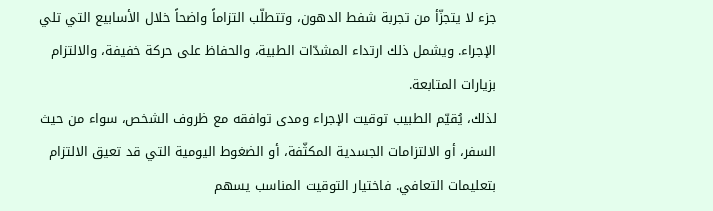جزء لا يتجزّأ من تجربة شفط الدهون، وتتطلّب التزاماً واضحاً خلال الأسابيع التي تلي الإجراء. ويشمل ذلك ارتداء المشدّات الطبية، والحفاظ على حركة خفيفة، والالتزام بزيارات المتابعة.
لذلك، يُقيّم الطبيب توقيت الإجراء ومدى توافقه مع ظروف الشخص، سواء من حيث السفر، أو الالتزامات الجسدية المكثّفة، أو الضغوط اليومية التي قد تعيق الالتزام بتعليمات التعافي. فاختيار التوقيت المناسب يسهم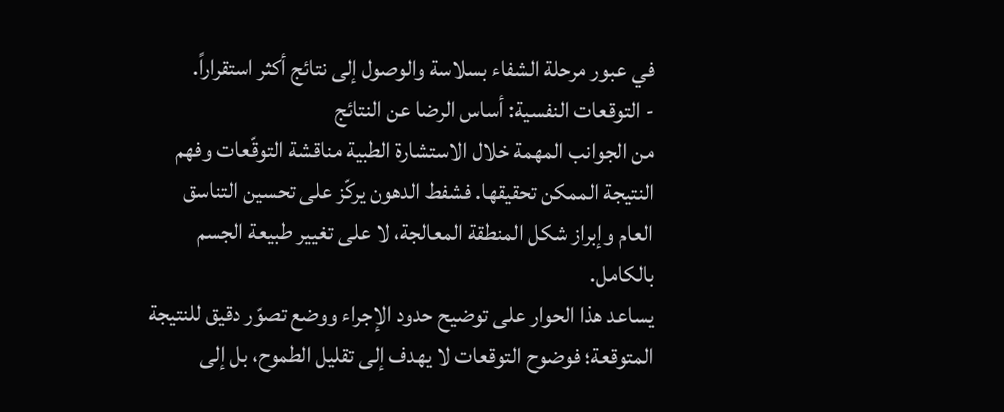في عبور مرحلة الشفاء بسلاسة والوصول إلى نتائج أكثر استقراراً.
- التوقعات النفسية: أساس الرضا عن النتائج
من الجوانب المهمة خلال الاستشارة الطبية مناقشة التوقّعات وفهم النتيجة الممكن تحقيقها. فشفط الدهون يركّز على تحسين التناسق العام وإبراز شكل المنطقة المعالجة، لا على تغيير طبيعة الجسم بالكامل.
يساعد هذا الحوار على توضيح حدود الإجراء ووضع تصوّر دقيق للنتيجة المتوقعة؛ فوضوح التوقعات لا يهدف إلى تقليل الطموح، بل إلى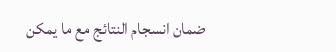ضمان انسجام النتائج مع ما يمكن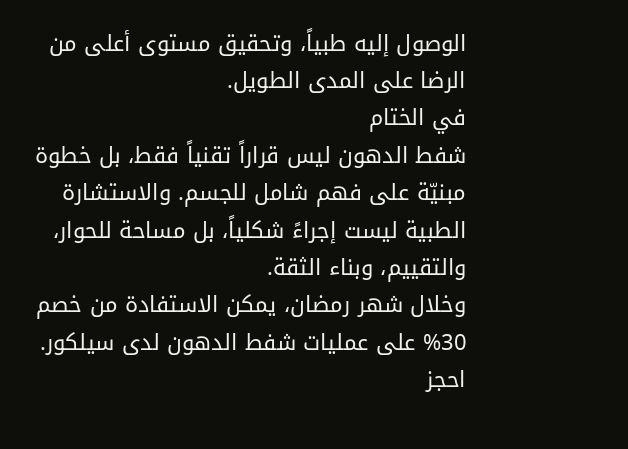الوصول إليه طبياً، وتحقيق مستوى أعلى من الرضا على المدى الطويل.
في الختام
شفط الدهون ليس قراراً تقنياً فقط، بل خطوة مبنيّة على فهم شامل للجسم. والاستشارة الطبية ليست إجراءً شكلياً، بل مساحة للحوار، والتقييم، وبناء الثقة.
وخلال شهر رمضان، يمكن الاستفادة من خصم 30% على عمليات شفط الدهون لدى سيلكور. احجز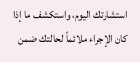استشارتك اليوم، واستكشف ما إذا كان الإجراء ملائماً لحالتك ضمن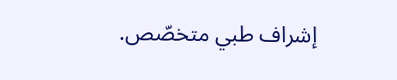إشراف طبي متخصّص.